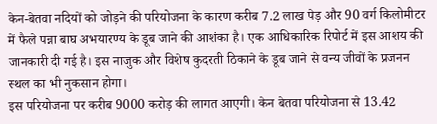केन-बेतवा नदियों को जोड़ने की परियोजना के कारण करीब 7.2 लाख पेड़ और 90 वर्ग किलोमीटर में फैले पन्ना बाघ अभयारण्य के डूब जाने की आशंका है। एक आधिकारिक रिपोर्ट में इस आशय की जानकारी दी गई है। इस नाजुक और विशेष कुदरती ठिकाने के डूब जाने से वन्य जीवों के प्रजनन स्थल का भी नुकसान होगा।
इस परियोजना पर करीब 9000 करोड़ की लागत आएगी। केन बेतवा परियोजना से 13.42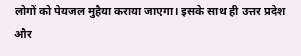लोगों को पेयजल मुहैया कराया जाएगा। इसके साथ ही उत्तर प्रदेश और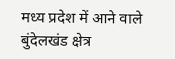मध्य प्रदेश में आने वाले बुंदेलखंड क्षेत्र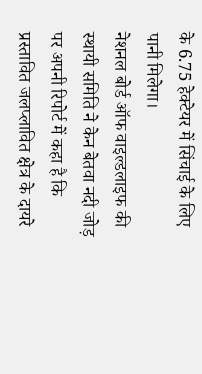के 6.75 हेक्टेयर में सिंचाई के लिए पानी मिलेगा।
नेशनल बोर्ड ऑफ वाइल्डलाइफ की स्थायी समिति ने केन बेतवा नदी जोड़ पर अपनी रिपोर्ट में कहा है कि प्रस्तावित जलप्लावित क्षेत्र के दायरे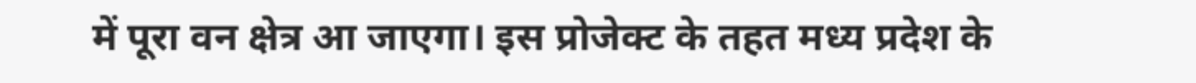में पूरा वन क्षेत्र आ जाएगा। इस प्रोजेक्ट के तहत मध्य प्रदेश के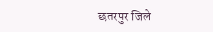छतरपुर जिले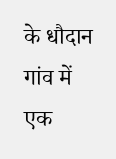के धौदान गांव में एक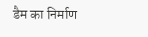डैम का निर्माण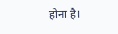होना है।